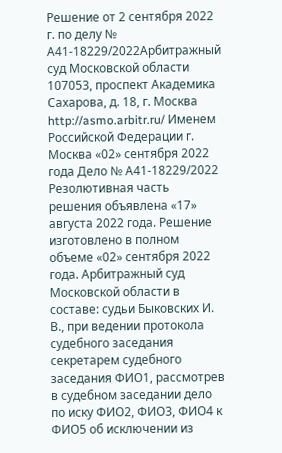Решение от 2 сентября 2022 г. по делу № А41-18229/2022Арбитражный суд Московской области 107053, проспект Академика Сахарова, д. 18, г. Москва http://asmo.arbitr.ru/ Именем Российской Федерации г. Москва «02» сентября 2022 года Дело № А41-18229/2022 Резолютивная часть решения объявлена «17» августа 2022 года. Решение изготовлено в полном объеме «02» сентября 2022 года. Арбитражный суд Московской области в составе: судьи Быковских И. В., при ведении протокола судебного заседания секретарем судебного заседания ФИО1, рассмотрев в судебном заседании дело по иску ФИО2, ФИО3, ФИО4 к ФИО5 об исключении из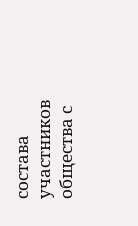состава участников общества с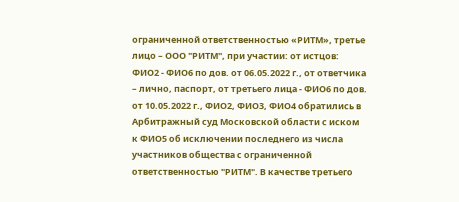ограниченной ответственностью «РИТМ», третье лицо – ООО "РИТМ", при участии: от истцов: ФИО2 - ФИО6 по дов. от 06.05.2022 г., от ответчика – лично, паспорт, от третьего лица - ФИО6 по дов. от 10.05.2022 г., ФИО2, ФИО3, ФИО4 обратились в Арбитражный суд Московской области с иском к ФИО5 об исключении последнего из числа участников общества с ограниченной ответственностью "РИТМ". В качестве третьего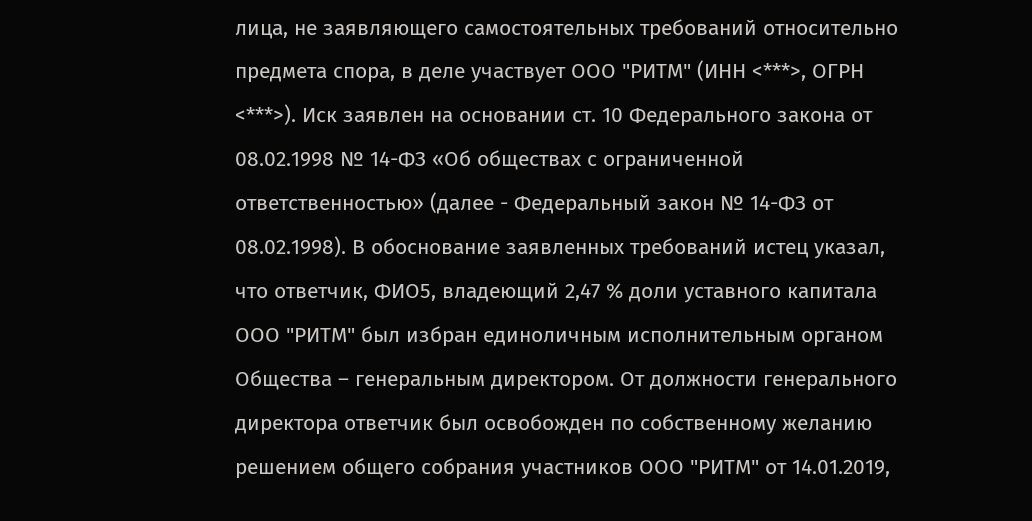лица, не заявляющего самостоятельных требований относительно предмета спора, в деле участвует ООО "РИТМ" (ИНН <***>, ОГРН <***>). Иск заявлен на основании ст. 10 Федерального закона от 08.02.1998 № 14-ФЗ «Об обществах с ограниченной ответственностью» (далее - Федеральный закон № 14-ФЗ от 08.02.1998). В обоснование заявленных требований истец указал, что ответчик, ФИО5, владеющий 2,47 % доли уставного капитала ООО "РИТМ" был избран единоличным исполнительным органом Общества – генеральным директором. От должности генерального директора ответчик был освобожден по собственному желанию решением общего собрания участников ООО "РИТМ" от 14.01.2019,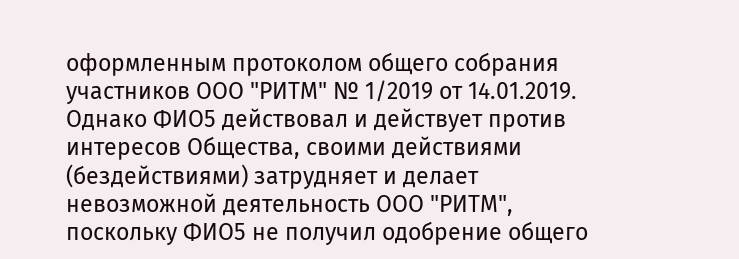оформленным протоколом общего собрания участников ООО "РИТМ" № 1/2019 от 14.01.2019. Однако ФИО5 действовал и действует против интересов Общества, своими действиями (бездействиями) затрудняет и делает невозможной деятельность ООО "РИТМ", поскольку ФИО5 не получил одобрение общего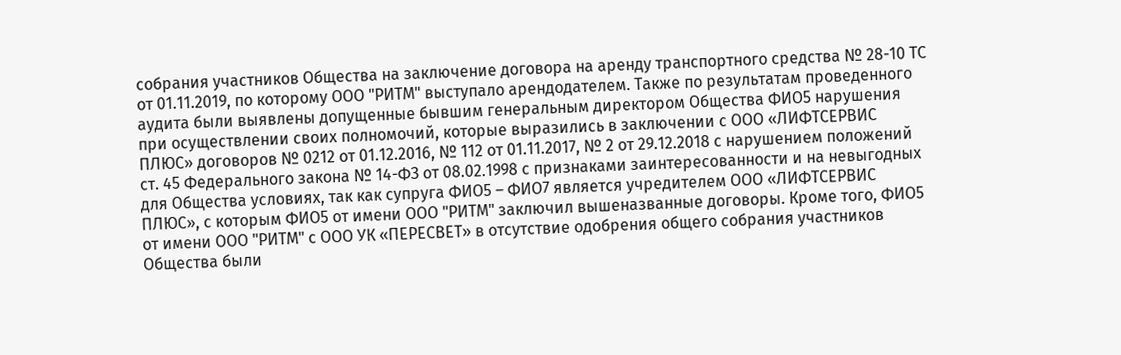собрания участников Общества на заключение договора на аренду транспортного средства № 28-10 ТС от 01.11.2019, по которому ООО "РИТМ" выступало арендодателем. Также по результатам проведенного аудита были выявлены допущенные бывшим генеральным директором Общества ФИО5 нарушения при осуществлении своих полномочий, которые выразились в заключении с ООО «ЛИФТСЕРВИС ПЛЮС» договоров № 0212 от 01.12.2016, № 112 от 01.11.2017, № 2 от 29.12.2018 с нарушением положений ст. 45 Федерального закона № 14-ФЗ от 08.02.1998 с признаками заинтересованности и на невыгодных для Общества условиях, так как супруга ФИО5 – ФИО7 является учредителем ООО «ЛИФТСЕРВИС ПЛЮС», с которым ФИО5 от имени ООО "РИТМ" заключил вышеназванные договоры. Кроме того, ФИО5 от имени ООО "РИТМ" с ООО УК «ПЕРЕСВЕТ» в отсутствие одобрения общего собрания участников Общества были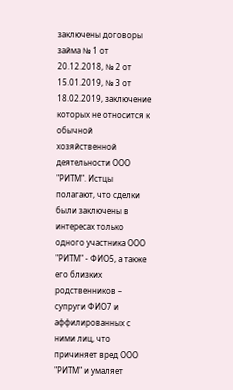заключены договоры займа № 1 от 20.12.2018, № 2 от 15.01.2019, № 3 от 18.02.2019, заключение которых не относится к обычной хозяйственной деятельности ООО "РИТМ". Истцы полагают, что сделки были заключены в интересах только одного участника ООО "РИТМ" - ФИО5, а также его близких родственников – супруги ФИО7 и аффилированных с ними лиц, что причиняет вред ООО "РИТМ" и умаляет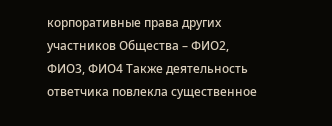корпоративные права других участников Общества – ФИО2, ФИО3, ФИО4 Также деятельность ответчика повлекла существенное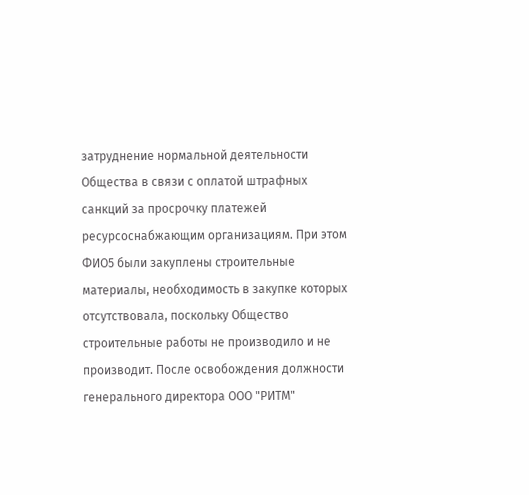затруднение нормальной деятельности Общества в связи с оплатой штрафных санкций за просрочку платежей ресурсоснабжающим организациям. При этом ФИО5 были закуплены строительные материалы, необходимость в закупке которых отсутствовала, поскольку Общество строительные работы не производило и не производит. После освобождения должности генерального директора ООО "РИТМ"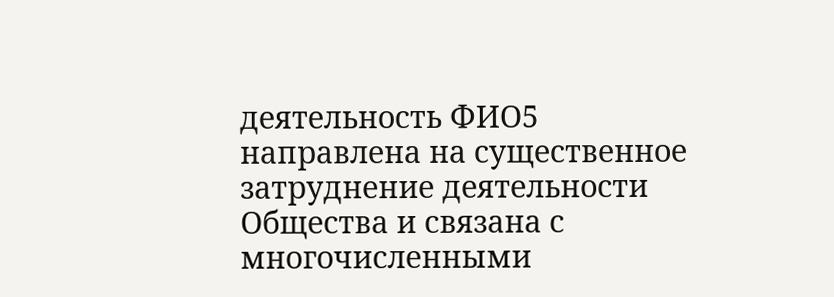деятельность ФИО5 направлена на существенное затруднение деятельности Общества и связана с многочисленными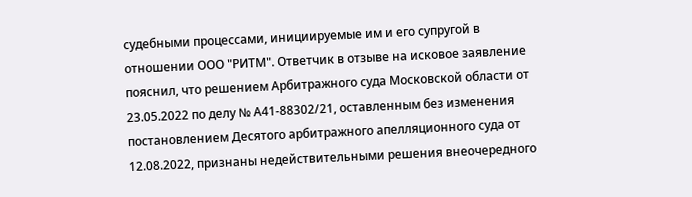судебными процессами, инициируемые им и его супругой в отношении ООО "РИТМ". Ответчик в отзыве на исковое заявление пояснил, что решением Арбитражного суда Московской области от 23.05.2022 по делу № А41-88302/21, оставленным без изменения постановлением Десятого арбитражного апелляционного суда от 12.08.2022, признаны недействительными решения внеочередного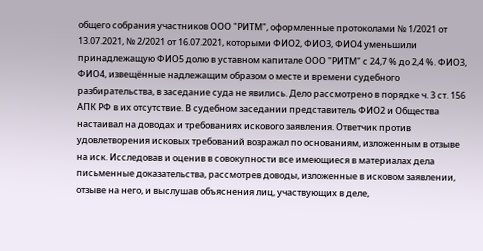общего собрания участников ООО "РИТМ", оформленные протоколами № 1/2021 от 13.07.2021, № 2/2021 от 16.07.2021, которыми ФИО2, ФИО3, ФИО4 уменьшили принадлежащую ФИО5 долю в уставном капитале ООО "РИТМ" с 24,7 % до 2,4 %. ФИО3, ФИО4, извещённые надлежащим образом о месте и времени судебного разбирательства, в заседание суда не явились. Дело рассмотрено в порядке ч. 3 ст. 156 АПК РФ в их отсутствие. В судебном заседании представитель ФИО2 и Общества настаивал на доводах и требованиях искового заявления. Ответчик против удовлетворения исковых требований возражал по основаниям, изложенным в отзыве на иск. Исследовав и оценив в совокупности все имеющиеся в материалах дела письменные доказательства, рассмотрев доводы, изложенные в исковом заявлении, отзыве на него, и выслушав объяснения лиц, участвующих в деле,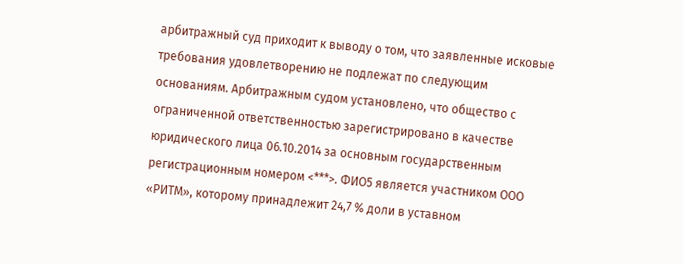арбитражный суд приходит к выводу о том, что заявленные исковые требования удовлетворению не подлежат по следующим основаниям. Арбитражным судом установлено, что общество с ограниченной ответственностью зарегистрировано в качестве юридического лица 06.10.2014 за основным государственным регистрационным номером <***>. ФИО5 является участником ООО «РИТМ», которому принадлежит 24,7 % доли в уставном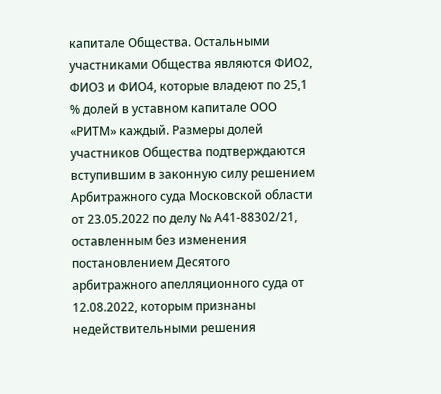капитале Общества. Остальными участниками Общества являются ФИО2, ФИО3 и ФИО4, которые владеют по 25,1 % долей в уставном капитале ООО «РИТМ» каждый. Размеры долей участников Общества подтверждаются вступившим в законную силу решением Арбитражного суда Московской области от 23.05.2022 по делу № А41-88302/21, оставленным без изменения постановлением Десятого арбитражного апелляционного суда от 12.08.2022, которым признаны недействительными решения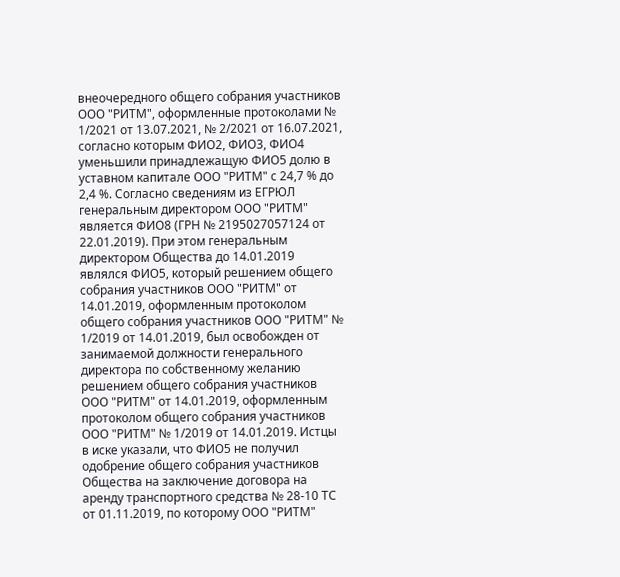внеочередного общего собрания участников ООО "РИТМ", оформленные протоколами № 1/2021 от 13.07.2021, № 2/2021 от 16.07.2021, согласно которым ФИО2, ФИО3, ФИО4 уменьшили принадлежащую ФИО5 долю в уставном капитале ООО "РИТМ" с 24,7 % до 2,4 %. Согласно сведениям из ЕГРЮЛ генеральным директором ООО "РИТМ" является ФИО8 (ГРН № 2195027057124 от 22.01.2019). При этом генеральным директором Общества до 14.01.2019 являлся ФИО5, который решением общего собрания участников ООО "РИТМ" от 14.01.2019, оформленным протоколом общего собрания участников ООО "РИТМ" № 1/2019 от 14.01.2019, был освобожден от занимаемой должности генерального директора по собственному желанию решением общего собрания участников ООО "РИТМ" от 14.01.2019, оформленным протоколом общего собрания участников ООО "РИТМ" № 1/2019 от 14.01.2019. Истцы в иске указали, что ФИО5 не получил одобрение общего собрания участников Общества на заключение договора на аренду транспортного средства № 28-10 ТС от 01.11.2019, по которому ООО "РИТМ"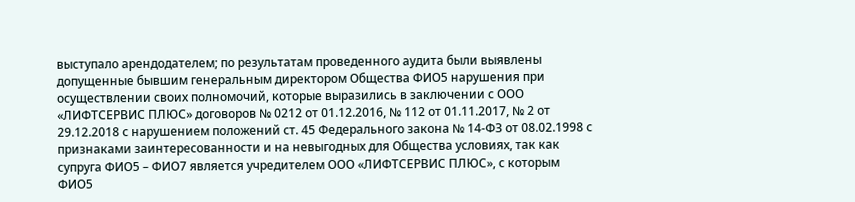выступало арендодателем; по результатам проведенного аудита были выявлены допущенные бывшим генеральным директором Общества ФИО5 нарушения при осуществлении своих полномочий, которые выразились в заключении с ООО «ЛИФТСЕРВИС ПЛЮС» договоров № 0212 от 01.12.2016, № 112 от 01.11.2017, № 2 от 29.12.2018 с нарушением положений ст. 45 Федерального закона № 14-ФЗ от 08.02.1998 с признаками заинтересованности и на невыгодных для Общества условиях, так как супруга ФИО5 – ФИО7 является учредителем ООО «ЛИФТСЕРВИС ПЛЮС», с которым ФИО5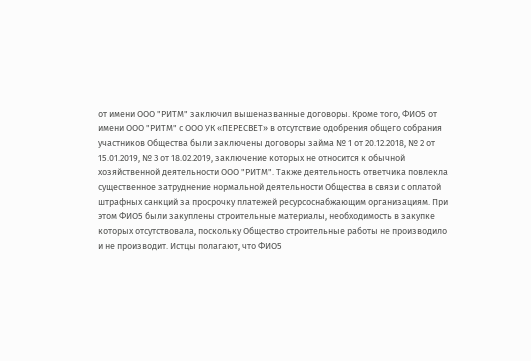от имени ООО "РИТМ" заключил вышеназванные договоры. Кроме того, ФИО5 от имени ООО "РИТМ" с ООО УК «ПЕРЕСВЕТ» в отсутствие одобрения общего собрания участников Общества были заключены договоры займа № 1 от 20.12.2018, № 2 от 15.01.2019, № 3 от 18.02.2019, заключение которых не относится к обычной хозяйственной деятельности ООО "РИТМ". Также деятельность ответчика повлекла существенное затруднение нормальной деятельности Общества в связи с оплатой штрафных санкций за просрочку платежей ресурсоснабжающим организациям. При этом ФИО5 были закуплены строительные материалы, необходимость в закупке которых отсутствовала, поскольку Общество строительные работы не производило и не производит. Истцы полагают, что ФИО5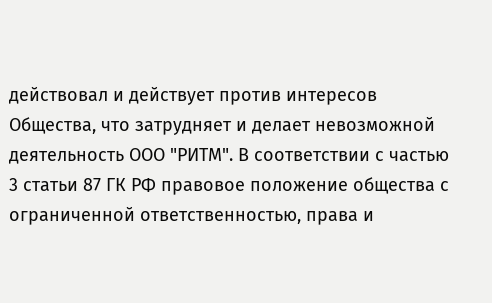действовал и действует против интересов Общества, что затрудняет и делает невозможной деятельность ООО "РИТМ". В соответствии с частью 3 статьи 87 ГК РФ правовое положение общества с ограниченной ответственностью, права и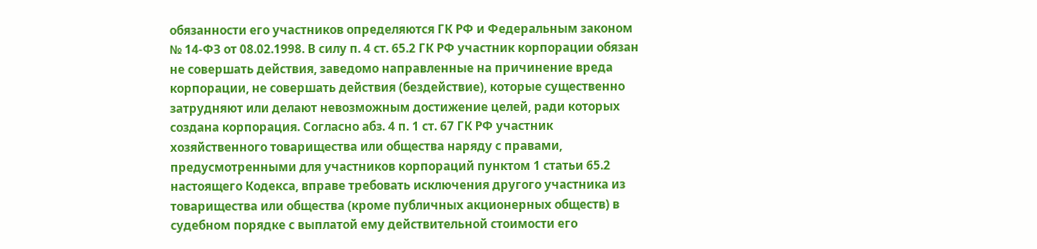обязанности его участников определяются ГК РФ и Федеральным законом № 14-ФЗ от 08.02.1998. В силу п. 4 ст. 65.2 ГК РФ участник корпорации обязан не совершать действия, заведомо направленные на причинение вреда корпорации, не совершать действия (бездействие), которые существенно затрудняют или делают невозможным достижение целей, ради которых создана корпорация. Согласно абз. 4 п. 1 ст. 67 ГК РФ участник хозяйственного товарищества или общества наряду с правами, предусмотренными для участников корпораций пунктом 1 статьи 65.2 настоящего Кодекса, вправе требовать исключения другого участника из товарищества или общества (кроме публичных акционерных обществ) в судебном порядке с выплатой ему действительной стоимости его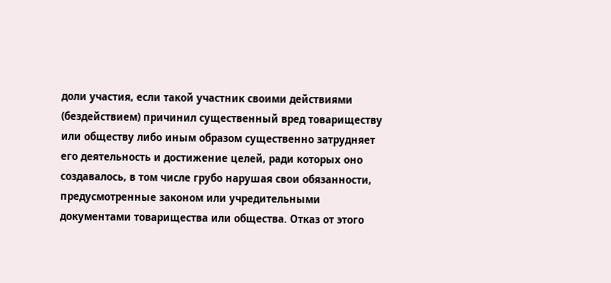доли участия, если такой участник своими действиями (бездействием) причинил существенный вред товариществу или обществу либо иным образом существенно затрудняет его деятельность и достижение целей, ради которых оно создавалось, в том числе грубо нарушая свои обязанности, предусмотренные законом или учредительными документами товарищества или общества. Отказ от этого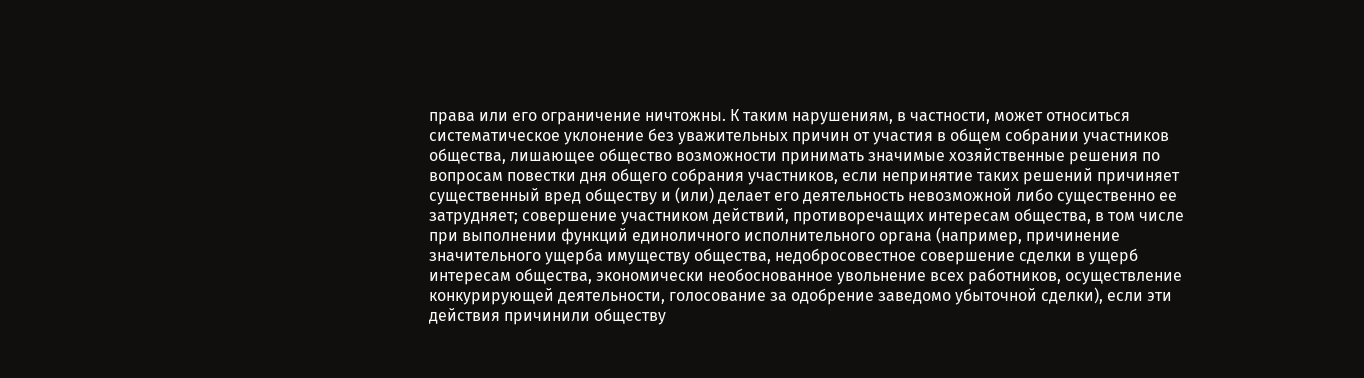права или его ограничение ничтожны. К таким нарушениям, в частности, может относиться систематическое уклонение без уважительных причин от участия в общем собрании участников общества, лишающее общество возможности принимать значимые хозяйственные решения по вопросам повестки дня общего собрания участников, если непринятие таких решений причиняет существенный вред обществу и (или) делает его деятельность невозможной либо существенно ее затрудняет; совершение участником действий, противоречащих интересам общества, в том числе при выполнении функций единоличного исполнительного органа (например, причинение значительного ущерба имуществу общества, недобросовестное совершение сделки в ущерб интересам общества, экономически необоснованное увольнение всех работников, осуществление конкурирующей деятельности, голосование за одобрение заведомо убыточной сделки), если эти действия причинили обществу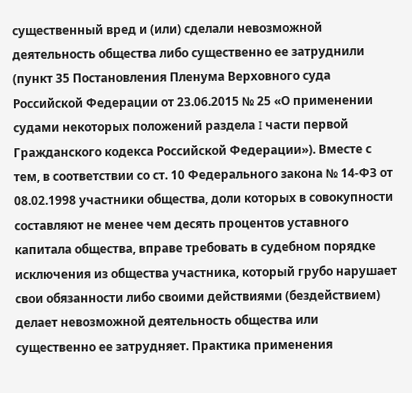существенный вред и (или) сделали невозможной деятельность общества либо существенно ее затруднили (пункт 35 Постановления Пленума Верховного суда Российской Федерации от 23.06.2015 № 25 «О применении судами некоторых положений раздела I части первой Гражданского кодекса Российской Федерации»). Вместе с тем, в соответствии со ст. 10 Федерального закона № 14-ФЗ от 08.02.1998 участники общества, доли которых в совокупности составляют не менее чем десять процентов уставного капитала общества, вправе требовать в судебном порядке исключения из общества участника, который грубо нарушает свои обязанности либо своими действиями (бездействием) делает невозможной деятельность общества или существенно ее затрудняет. Практика применения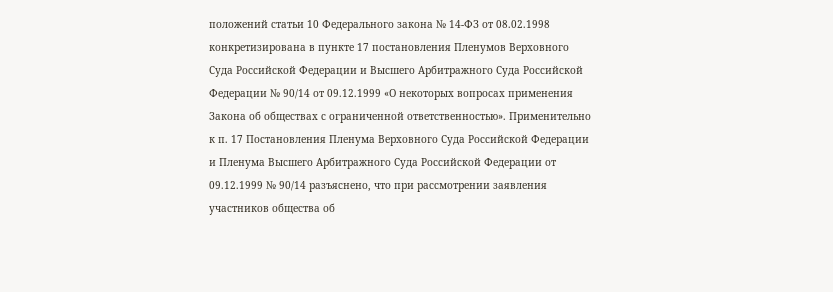положений статьи 10 Федерального закона № 14-ФЗ от 08.02.1998 конкретизирована в пункте 17 постановления Пленумов Верховного Суда Российской Федерации и Высшего Арбитражного Суда Российской Федерации № 90/14 от 09.12.1999 «О некоторых вопросах применения Закона об обществах с ограниченной ответственностью». Применительно к п. 17 Постановления Пленума Верховного Суда Российской Федерации и Пленума Высшего Арбитражного Суда Российской Федерации от 09.12.1999 № 90/14 разъяснено, что при рассмотрении заявления участников общества об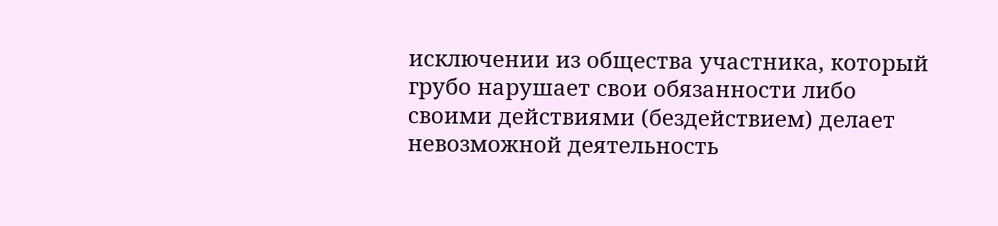исключении из общества участника, который грубо нарушает свои обязанности либо своими действиями (бездействием) делает невозможной деятельность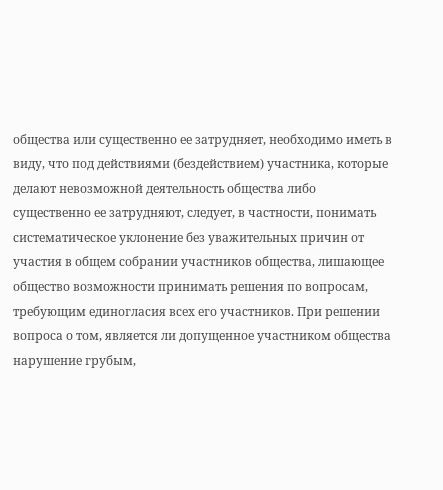общества или существенно ее затрудняет, необходимо иметь в виду, что под действиями (бездействием) участника, которые делают невозможной деятельность общества либо существенно ее затрудняют, следует, в частности, понимать систематическое уклонение без уважительных причин от участия в общем собрании участников общества, лишающее общество возможности принимать решения по вопросам, требующим единогласия всех его участников. При решении вопроса о том, является ли допущенное участником общества нарушение грубым,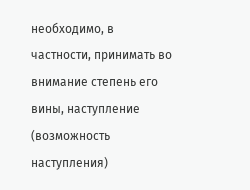необходимо, в частности, принимать во внимание степень его вины, наступление (возможность наступления)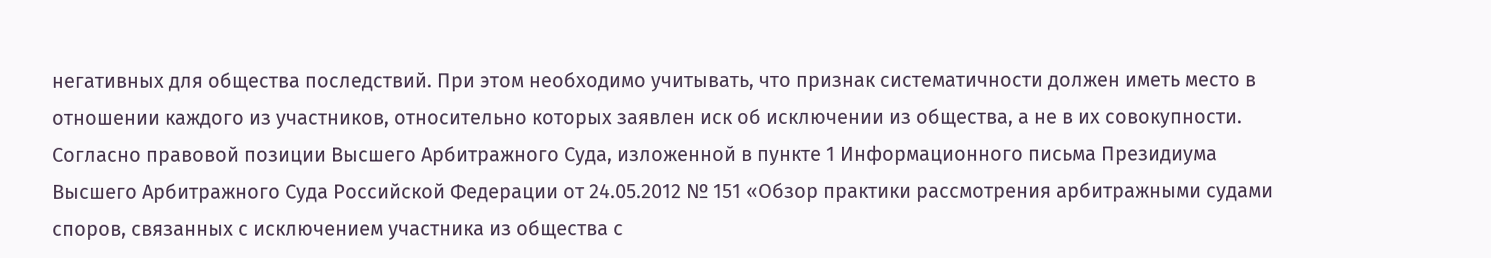негативных для общества последствий. При этом необходимо учитывать, что признак систематичности должен иметь место в отношении каждого из участников, относительно которых заявлен иск об исключении из общества, а не в их совокупности. Согласно правовой позиции Высшего Арбитражного Суда, изложенной в пункте 1 Информационного письма Президиума Высшего Арбитражного Суда Российской Федерации от 24.05.2012 № 151 «Обзор практики рассмотрения арбитражными судами споров, связанных с исключением участника из общества с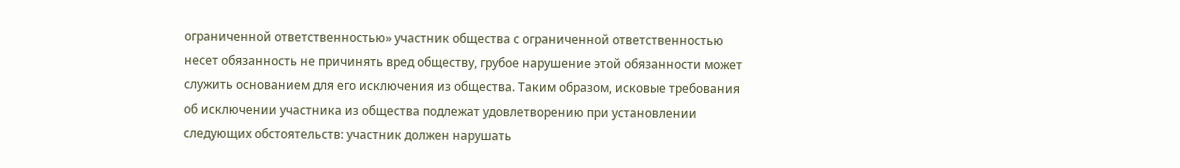ограниченной ответственностью» участник общества с ограниченной ответственностью несет обязанность не причинять вред обществу, грубое нарушение этой обязанности может служить основанием для его исключения из общества. Таким образом, исковые требования об исключении участника из общества подлежат удовлетворению при установлении следующих обстоятельств: участник должен нарушать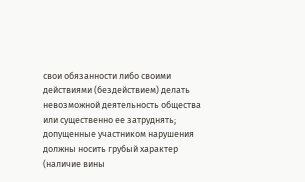свои обязанности либо своими действиями (бездействием) делать невозможной деятельность общества или существенно ее затруднять; допущенные участником нарушения должны носить грубый характер (наличие вины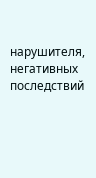нарушителя, негативных последствий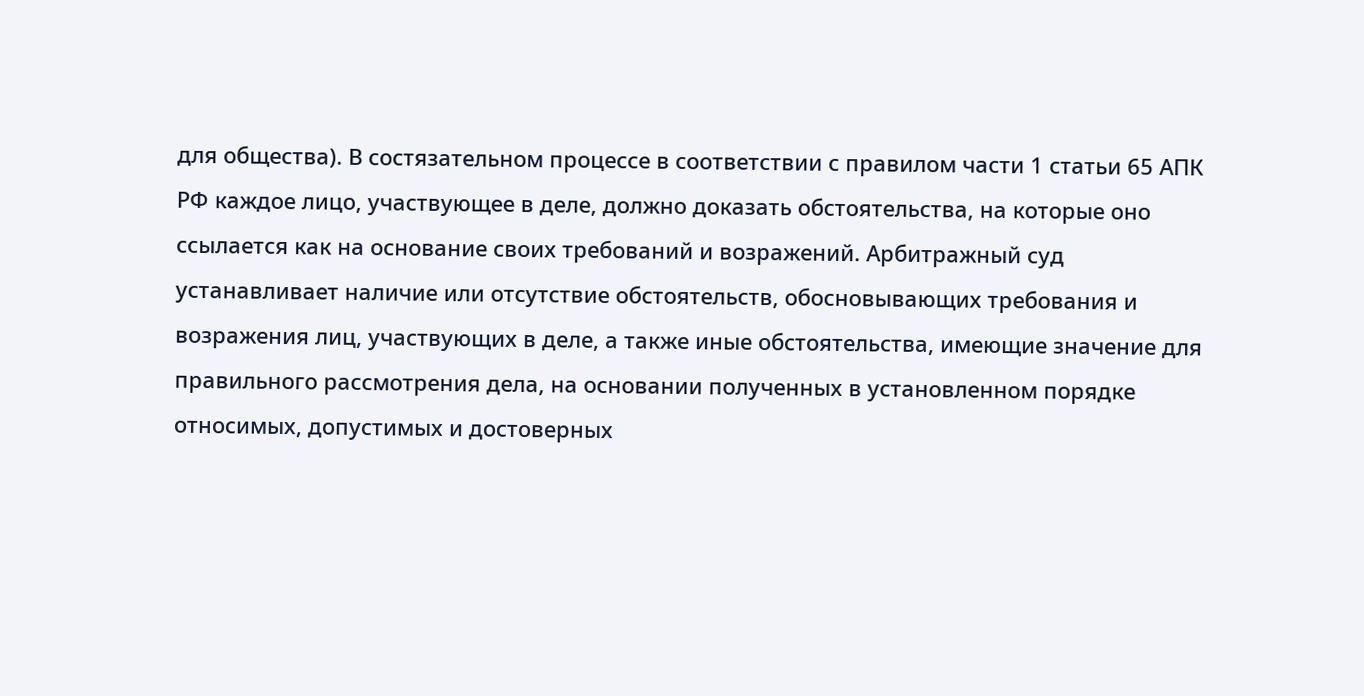для общества). В состязательном процессе в соответствии с правилом части 1 статьи 65 АПК РФ каждое лицо, участвующее в деле, должно доказать обстоятельства, на которые оно ссылается как на основание своих требований и возражений. Арбитражный суд устанавливает наличие или отсутствие обстоятельств, обосновывающих требования и возражения лиц, участвующих в деле, а также иные обстоятельства, имеющие значение для правильного рассмотрения дела, на основании полученных в установленном порядке относимых, допустимых и достоверных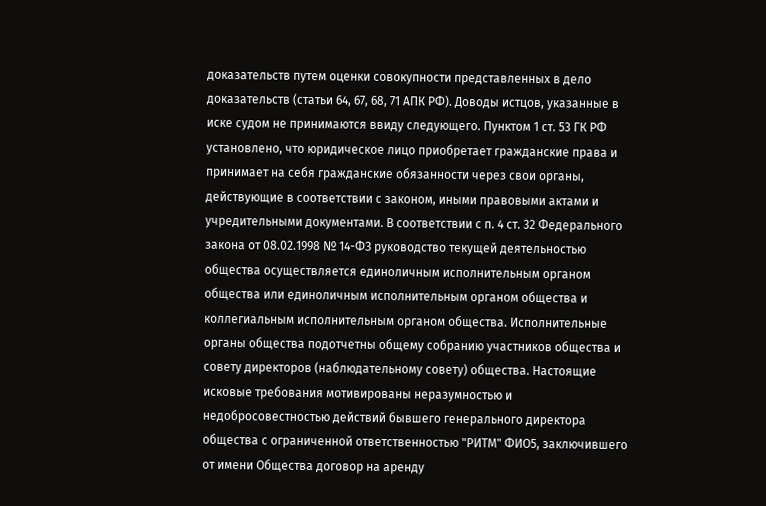доказательств путем оценки совокупности представленных в дело доказательств (статьи 64, 67, 68, 71 АПК РФ). Доводы истцов, указанные в иске судом не принимаются ввиду следующего. Пунктом 1 ст. 53 ГК РФ установлено, что юридическое лицо приобретает гражданские права и принимает на себя гражданские обязанности через свои органы, действующие в соответствии с законом, иными правовыми актами и учредительными документами. В соответствии с п. 4 ст. 32 Федерального закона от 08.02.1998 № 14-ФЗ руководство текущей деятельностью общества осуществляется единоличным исполнительным органом общества или единоличным исполнительным органом общества и коллегиальным исполнительным органом общества. Исполнительные органы общества подотчетны общему собранию участников общества и совету директоров (наблюдательному совету) общества. Настоящие исковые требования мотивированы неразумностью и недобросовестностью действий бывшего генерального директора общества с ограниченной ответственностью "РИТМ" ФИО5, заключившего от имени Общества договор на аренду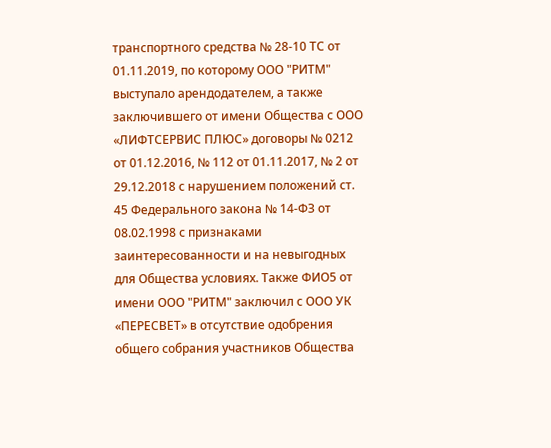транспортного средства № 28-10 ТС от 01.11.2019, по которому ООО "РИТМ" выступало арендодателем, а также заключившего от имени Общества с ООО «ЛИФТСЕРВИС ПЛЮС» договоры № 0212 от 01.12.2016, № 112 от 01.11.2017, № 2 от 29.12.2018 с нарушением положений ст. 45 Федерального закона № 14-ФЗ от 08.02.1998 с признаками заинтересованности и на невыгодных для Общества условиях. Также ФИО5 от имени ООО "РИТМ" заключил с ООО УК «ПЕРЕСВЕТ» в отсутствие одобрения общего собрания участников Общества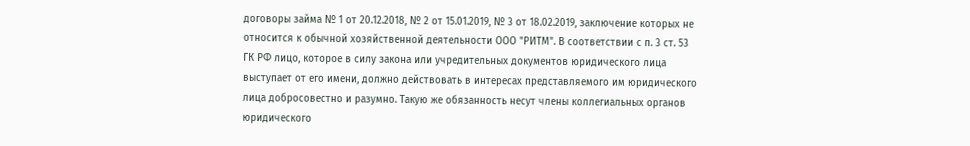договоры займа № 1 от 20.12.2018, № 2 от 15.01.2019, № 3 от 18.02.2019, заключение которых не относится к обычной хозяйственной деятельности ООО "РИТМ". В соответствии с п. 3 ст. 53 ГК РФ лицо, которое в силу закона или учредительных документов юридического лица выступает от его имени, должно действовать в интересах представляемого им юридического лица добросовестно и разумно. Такую же обязанность несут члены коллегиальных органов юридического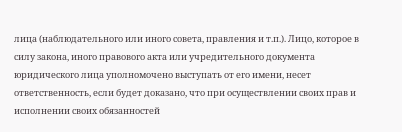лица (наблюдательного или иного совета, правления и т.п.). Лицо, которое в силу закона, иного правового акта или учредительного документа юридического лица уполномочено выступать от его имени, несет ответственность, если будет доказано, что при осуществлении своих прав и исполнении своих обязанностей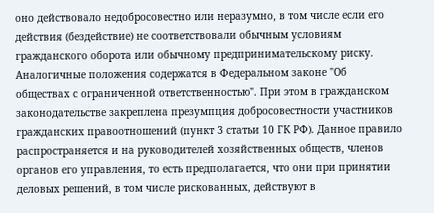оно действовало недобросовестно или неразумно, в том числе если его действия (бездействие) не соответствовали обычным условиям гражданского оборота или обычному предпринимательскому риску. Аналогичные положения содержатся в Федеральном законе "Об обществах с ограниченной ответственностью". При этом в гражданском законодательстве закреплена презумпция добросовестности участников гражданских правоотношений (пункт 3 статьи 10 ГК РФ). Данное правило распространяется и на руководителей хозяйственных обществ, членов органов его управления, то есть предполагается, что они при принятии деловых решений, в том числе рискованных, действуют в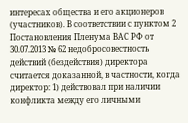интересах общества и его акционеров (участников). В соответствии с пунктом 2 Постановления Пленума ВАС РФ от 30.07.2013 № 62 недобросовестность действий (бездействия) директора считается доказанной, в частности, когда директор: 1) действовал при наличии конфликта между его личными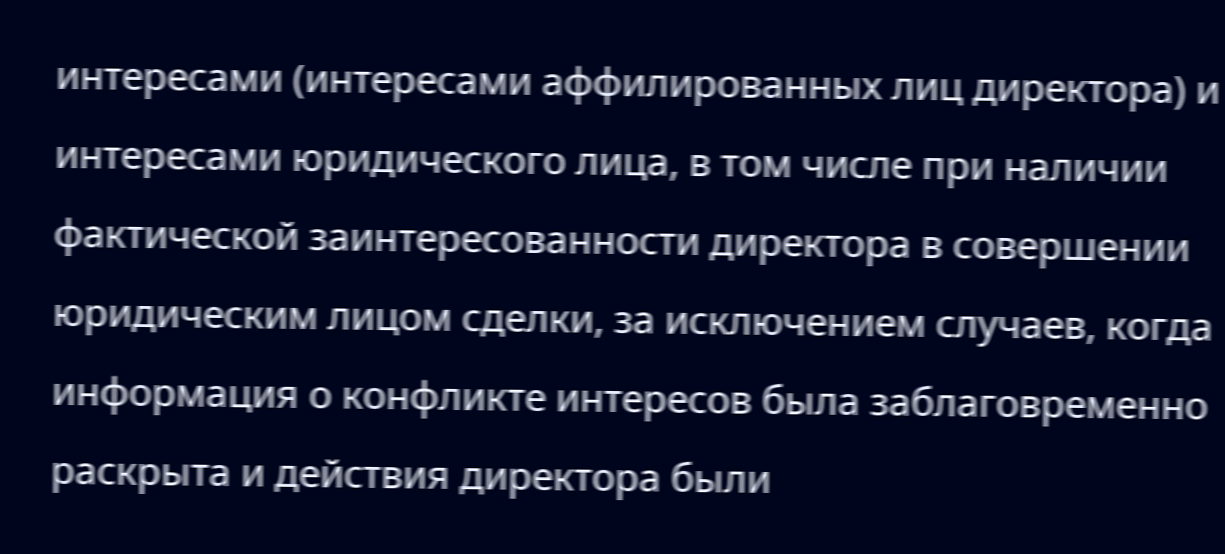интересами (интересами аффилированных лиц директора) и интересами юридического лица, в том числе при наличии фактической заинтересованности директора в совершении юридическим лицом сделки, за исключением случаев, когда информация о конфликте интересов была заблаговременно раскрыта и действия директора были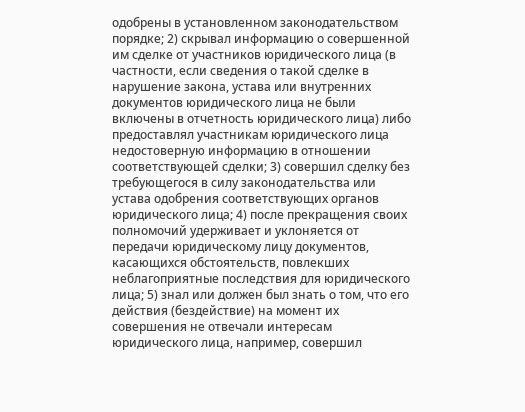одобрены в установленном законодательством порядке; 2) скрывал информацию о совершенной им сделке от участников юридического лица (в частности, если сведения о такой сделке в нарушение закона, устава или внутренних документов юридического лица не были включены в отчетность юридического лица) либо предоставлял участникам юридического лица недостоверную информацию в отношении соответствующей сделки; 3) совершил сделку без требующегося в силу законодательства или устава одобрения соответствующих органов юридического лица; 4) после прекращения своих полномочий удерживает и уклоняется от передачи юридическому лицу документов, касающихся обстоятельств, повлекших неблагоприятные последствия для юридического лица; 5) знал или должен был знать о том, что его действия (бездействие) на момент их совершения не отвечали интересам юридического лица, например, совершил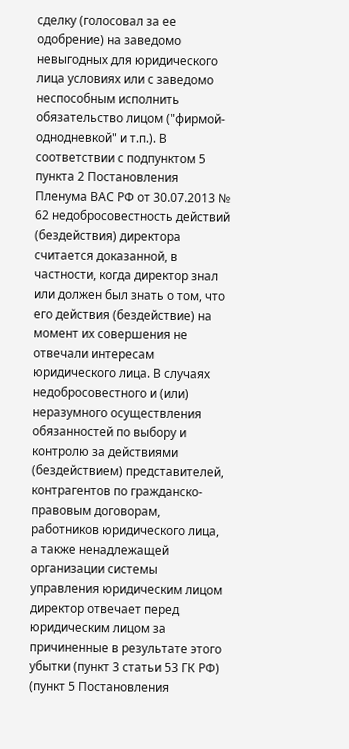сделку (голосовал за ее одобрение) на заведомо невыгодных для юридического лица условиях или с заведомо неспособным исполнить обязательство лицом ("фирмой-однодневкой" и т.п.). В соответствии с подпунктом 5 пункта 2 Постановления Пленума ВАС РФ от 30.07.2013 № 62 недобросовестность действий (бездействия) директора считается доказанной, в частности, когда директор знал или должен был знать о том, что его действия (бездействие) на момент их совершения не отвечали интересам юридического лица. В случаях недобросовестного и (или) неразумного осуществления обязанностей по выбору и контролю за действиями (бездействием) представителей, контрагентов по гражданско-правовым договорам, работников юридического лица, а также ненадлежащей организации системы управления юридическим лицом директор отвечает перед юридическим лицом за причиненные в результате этого убытки (пункт 3 статьи 53 ГК РФ) (пункт 5 Постановления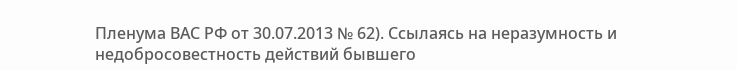Пленума ВАС РФ от 30.07.2013 № 62). Ссылаясь на неразумность и недобросовестность действий бывшего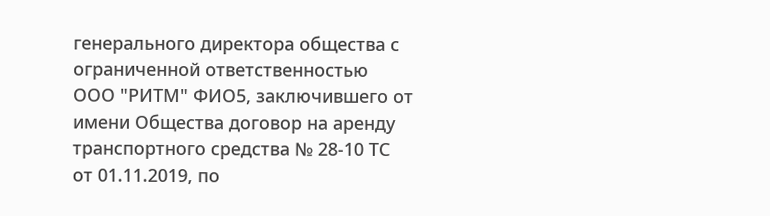генерального директора общества с ограниченной ответственностью ООО "РИТМ" ФИО5, заключившего от имени Общества договор на аренду транспортного средства № 28-10 ТС от 01.11.2019, по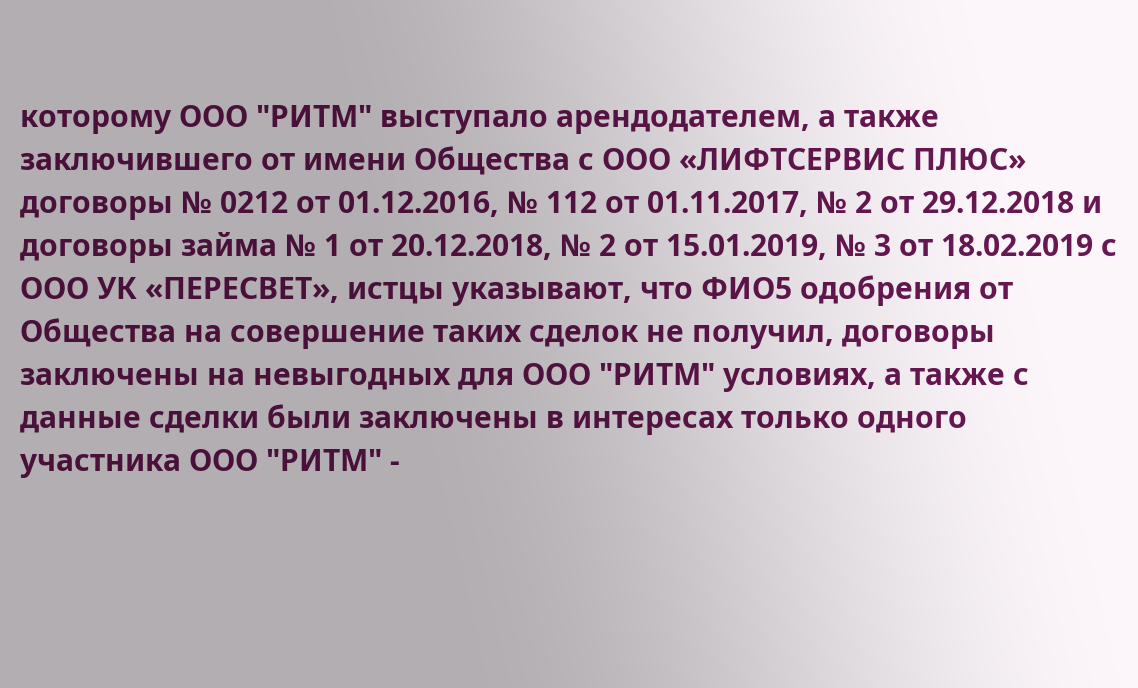которому ООО "РИТМ" выступало арендодателем, а также заключившего от имени Общества с ООО «ЛИФТСЕРВИС ПЛЮС» договоры № 0212 от 01.12.2016, № 112 от 01.11.2017, № 2 от 29.12.2018 и договоры займа № 1 от 20.12.2018, № 2 от 15.01.2019, № 3 от 18.02.2019 с ООО УК «ПЕРЕСВЕТ», истцы указывают, что ФИО5 одобрения от Общества на совершение таких сделок не получил, договоры заключены на невыгодных для ООО "РИТМ" условиях, а также с данные сделки были заключены в интересах только одного участника ООО "РИТМ" -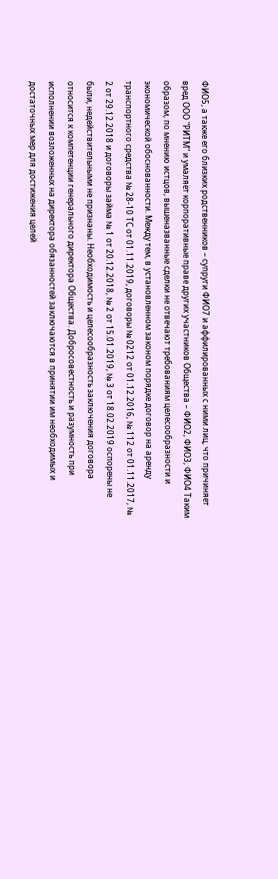ФИО5, а также его близких родственников – супруги ФИО7 и аффилированных с ними лиц, что причиняет вред ООО "РИТМ" и умаляет корпоративные праве других участников Общества – ФИО2, ФИО3, ФИО4 Таким образом, по мнению истцов, вышеназванные сделки не отвечают требованиям целесообразности и экономической обоснованности. Между тем, в установленном законом порядке договор на аренду транспортного средства № 28-10 ТС от 01.11.2019, договоры № 0212 от 01.12.2016, № 112 от 01.11.2017, № 2 от 29.12.2018 и договоры займа № 1 от 20.12.2018, № 2 от 15.01.2019, № 3 от 18.02.2019 оспорены не были, недействительными не признаны. Необходимость и целесообразность заключения договора относится к компетенции генерального директора Общества. Добросовестность и разумность при исполнении возложенных на директора обязанностей заключаются в принятии им необходимых и достаточных мер для достижения целей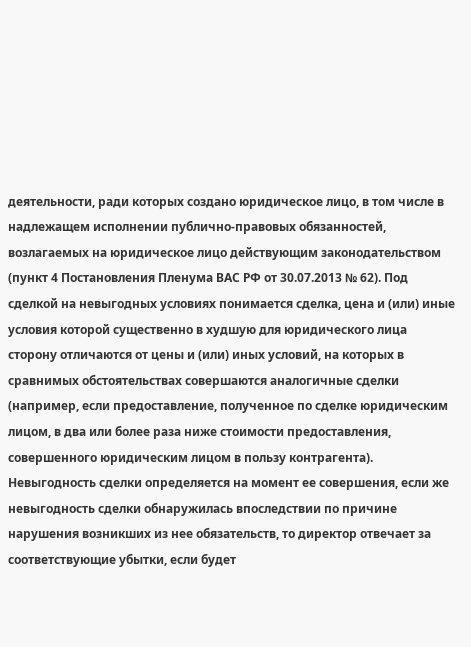деятельности, ради которых создано юридическое лицо, в том числе в надлежащем исполнении публично-правовых обязанностей, возлагаемых на юридическое лицо действующим законодательством (пункт 4 Постановления Пленума ВАС РФ от 30.07.2013 № 62). Под сделкой на невыгодных условиях понимается сделка, цена и (или) иные условия которой существенно в худшую для юридического лица сторону отличаются от цены и (или) иных условий, на которых в сравнимых обстоятельствах совершаются аналогичные сделки (например, если предоставление, полученное по сделке юридическим лицом, в два или более раза ниже стоимости предоставления, совершенного юридическим лицом в пользу контрагента). Невыгодность сделки определяется на момент ее совершения, если же невыгодность сделки обнаружилась впоследствии по причине нарушения возникших из нее обязательств, то директор отвечает за соответствующие убытки, если будет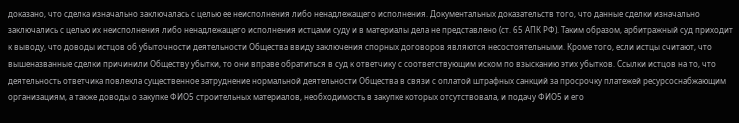доказано, что сделка изначально заключалась с целью ее неисполнения либо ненадлежащего исполнения. Документальных доказательств того, что данные сделки изначально заключались с целью их неисполнения либо ненадлежащего исполнения истцами суду и в материалы дела не представлено (ст. 65 АПК РФ). Таким образом, арбитражный суд приходит к выводу, что доводы истцов об убыточности деятельности Общества ввиду заключения спорных договоров являются несостоятельными. Кроме того, если истцы считают, что вышеназванные сделки причинили Обществу убытки, то они вправе обратиться в суд к ответчику с соответствующим иском по взысканию этих убытков. Ссылки истцов на то, что деятельность ответчика повлекла существенное затруднение нормальной деятельности Общества в связи с оплатой штрафных санкций за просрочку платежей ресурсоснабжающим организациям, а также доводы о закупке ФИО5 строительных материалов, необходимость в закупке которых отсутствовала, и подачу ФИО5 и его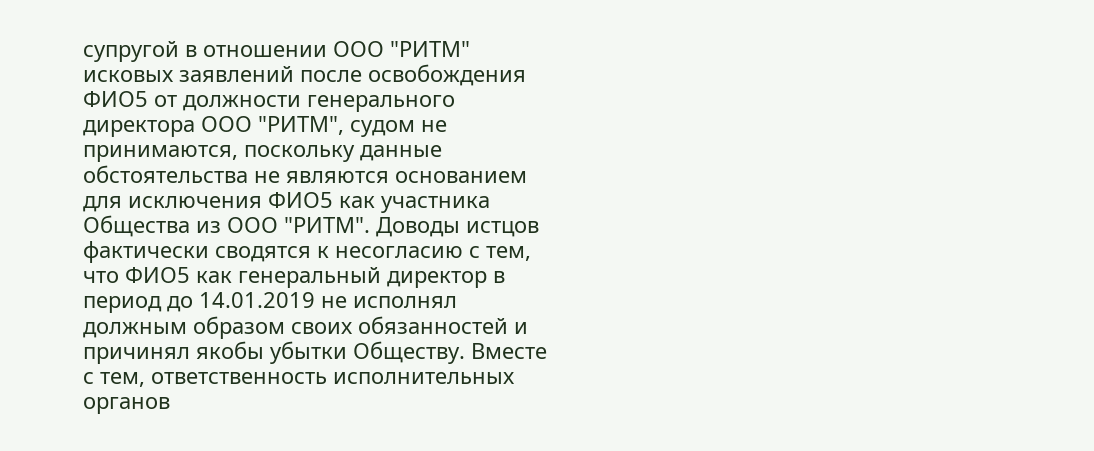супругой в отношении ООО "РИТМ" исковых заявлений после освобождения ФИО5 от должности генерального директора ООО "РИТМ", судом не принимаются, поскольку данные обстоятельства не являются основанием для исключения ФИО5 как участника Общества из ООО "РИТМ". Доводы истцов фактически сводятся к несогласию с тем, что ФИО5 как генеральный директор в период до 14.01.2019 не исполнял должным образом своих обязанностей и причинял якобы убытки Обществу. Вместе с тем, ответственность исполнительных органов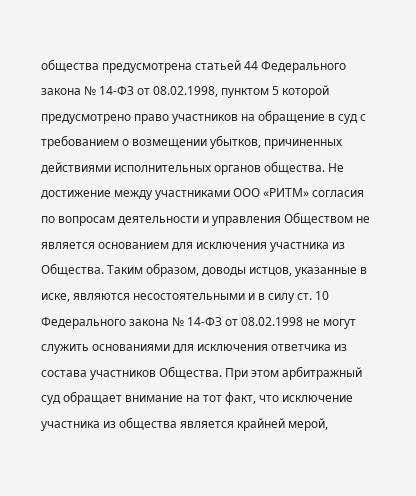общества предусмотрена статьей 44 Федерального закона № 14-ФЗ от 08.02.1998, пунктом 5 которой предусмотрено право участников на обращение в суд с требованием о возмещении убытков, причиненных действиями исполнительных органов общества. Не достижение между участниками ООО «РИТМ» согласия по вопросам деятельности и управления Обществом не является основанием для исключения участника из Общества. Таким образом, доводы истцов, указанные в иске, являются несостоятельными и в силу ст. 10 Федерального закона № 14-ФЗ от 08.02.1998 не могут служить основаниями для исключения ответчика из состава участников Общества. При этом арбитражный суд обращает внимание на тот факт, что исключение участника из общества является крайней мерой,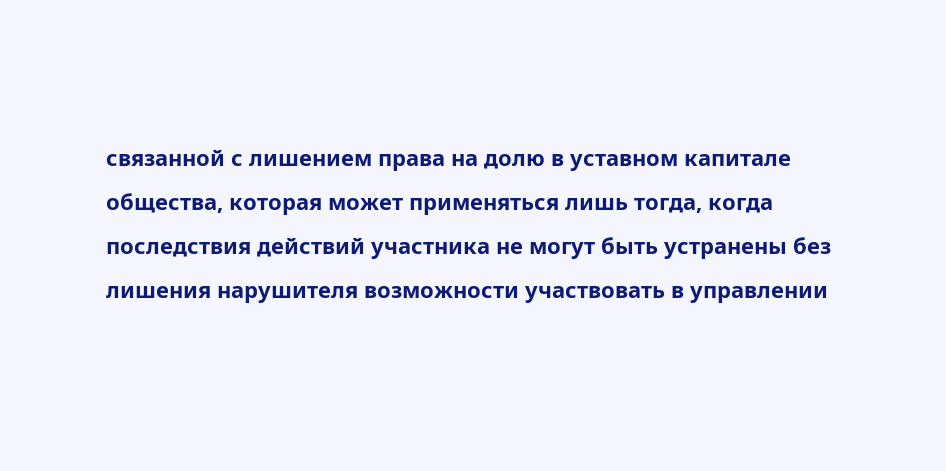связанной с лишением права на долю в уставном капитале общества, которая может применяться лишь тогда, когда последствия действий участника не могут быть устранены без лишения нарушителя возможности участвовать в управлении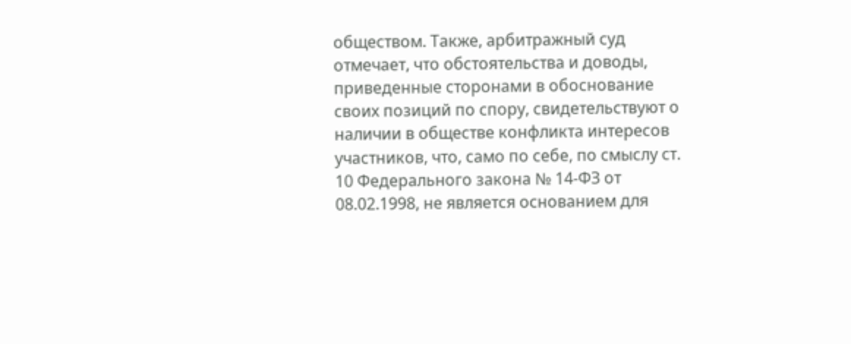обществом. Также, арбитражный суд отмечает, что обстоятельства и доводы, приведенные сторонами в обоснование своих позиций по спору, свидетельствуют о наличии в обществе конфликта интересов участников, что, само по себе, по смыслу ст. 10 Федерального закона № 14-ФЗ от 08.02.1998, не является основанием для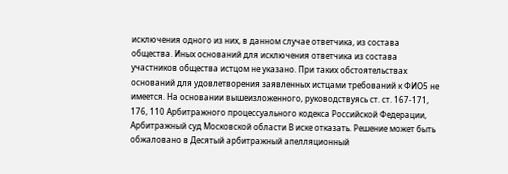исключения одного из них, в данном случае ответчика, из состава общества. Иных оснований для исключения ответчика из состава участников общества истцом не указано. При таких обстоятельствах оснований для удовлетворения заявленных истцами требований к ФИО5 не имеется. На основании вышеизложенного, руководствуясь ст. ст. 167-171, 176, 110 Арбитражного процессуального кодекса Российской Федерации, Арбитражный суд Московской области В иске отказать. Решение может быть обжаловано в Десятый арбитражный апелляционный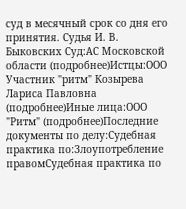суд в месячный срок со дня его принятия. Судья И. В. Быковских Суд:АС Московской области (подробнее)Истцы:ООО Участник "ритм" Козырева Лариса Павловна (подробнее)Иные лица:ООО "Ритм" (подробнее)Последние документы по делу:Судебная практика по:Злоупотребление правомСудебная практика по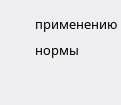применению нормы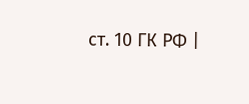ст. 10 ГК РФ |